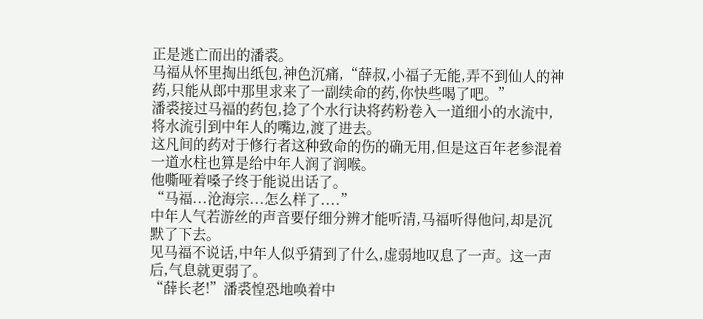正是逃亡而出的潘裘。
马福从怀里掏出纸包,神色沉痛,“薛叔,小福子无能,弄不到仙人的神药,只能从郎中那里求来了一副续命的药,你快些喝了吧。”
潘裘接过马福的药包,捻了个水行诀将药粉卷入一道细小的水流中,将水流引到中年人的嘴边,渡了进去。
这凡间的药对于修行者这种致命的伤的确无用,但是这百年老参混着一道水柱也算是给中年人润了润喉。
他嘶哑着嗓子终于能说出话了。
“马福...沧海宗...怎么样了....”
中年人气若游丝的声音要仔细分辨才能听清,马福听得他问,却是沉默了下去。
见马福不说话,中年人似乎猜到了什么,虚弱地叹息了一声。这一声后,气息就更弱了。
“薛长老!”潘裘惶恐地唤着中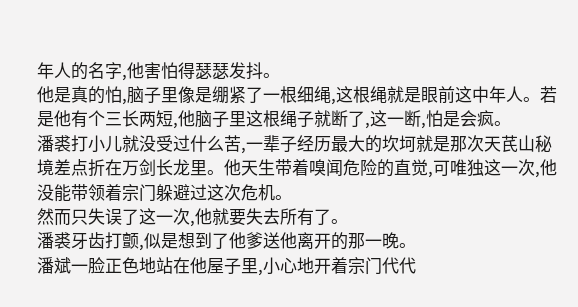年人的名字,他害怕得瑟瑟发抖。
他是真的怕,脑子里像是绷紧了一根细绳,这根绳就是眼前这中年人。若是他有个三长两短,他脑子里这根绳子就断了,这一断,怕是会疯。
潘裘打小儿就没受过什么苦,一辈子经历最大的坎坷就是那次天芪山秘境差点折在万剑长龙里。他天生带着嗅闻危险的直觉,可唯独这一次,他没能带领着宗门躲避过这次危机。
然而只失误了这一次,他就要失去所有了。
潘裘牙齿打颤,似是想到了他爹送他离开的那一晚。
潘斌一脸正色地站在他屋子里,小心地开着宗门代代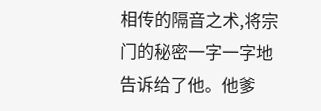相传的隔音之术,将宗门的秘密一字一字地告诉给了他。他爹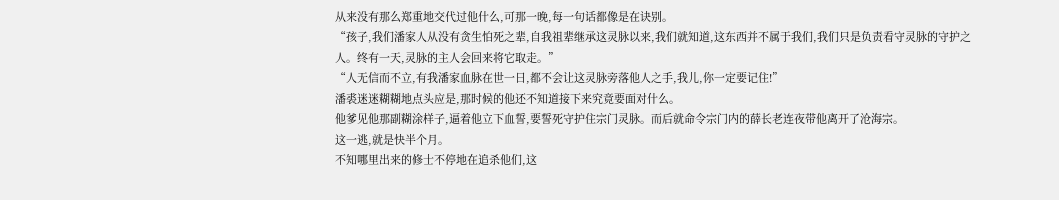从来没有那么郑重地交代过他什么,可那一晚,每一句话都像是在诀别。
“孩子,我们潘家人从没有贪生怕死之辈,自我祖辈继承这灵脉以来,我们就知道,这东西并不属于我们,我们只是负责看守灵脉的守护之人。终有一天,灵脉的主人会回来将它取走。”
“人无信而不立,有我潘家血脉在世一日,都不会让这灵脉旁落他人之手,我儿,你一定要记住!”
潘裘迷迷糊糊地点头应是,那时候的他还不知道接下来究竟要面对什么。
他爹见他那副糊涂样子,逼着他立下血誓,要誓死守护住宗门灵脉。而后就命令宗门内的薛长老连夜带他离开了沧海宗。
这一逃,就是快半个月。
不知哪里出来的修士不停地在追杀他们,这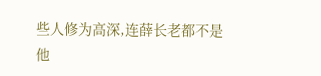些人修为高深,连薛长老都不是他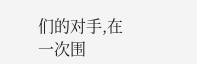们的对手,在一次围